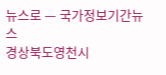뉴스로 — 국가정보기간뉴스
경상북도영천시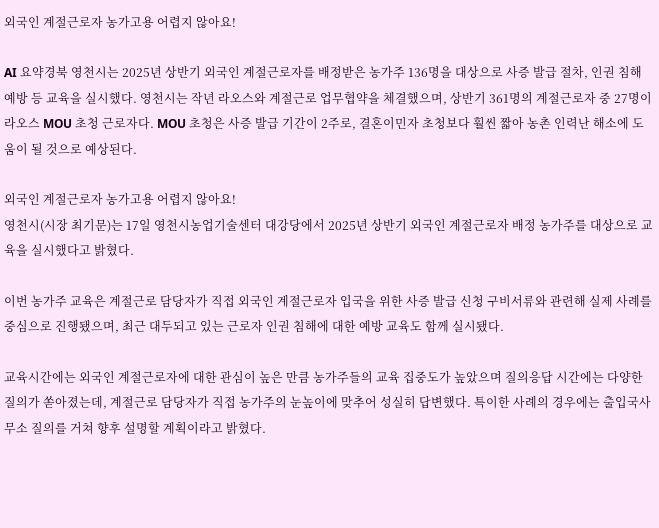외국인 계절근로자 농가고용 어렵지 않아요!

AI 요약경북 영천시는 2025년 상반기 외국인 계절근로자를 배정받은 농가주 136명을 대상으로 사증 발급 절차, 인권 침해 예방 등 교육을 실시했다. 영천시는 작년 라오스와 계절근로 업무협약을 체결했으며, 상반기 361명의 계절근로자 중 27명이 라오스 MOU 초청 근로자다. MOU 초청은 사증 발급 기간이 2주로, 결혼이민자 초청보다 훨씬 짧아 농촌 인력난 해소에 도움이 될 것으로 예상된다.

외국인 계절근로자 농가고용 어렵지 않아요!
영천시(시장 최기문)는 17일 영천시농업기술센터 대강당에서 2025년 상반기 외국인 계절근로자 배정 농가주를 대상으로 교육을 실시했다고 밝혔다.

이번 농가주 교육은 계절근로 담당자가 직접 외국인 계절근로자 입국을 위한 사증 발급 신청 구비서류와 관련해 실제 사례를 중심으로 진행됐으며, 최근 대두되고 있는 근로자 인권 침해에 대한 예방 교육도 함께 실시됐다.

교육시간에는 외국인 계절근로자에 대한 관심이 높은 만큼 농가주들의 교육 집중도가 높았으며 질의응답 시간에는 다양한 질의가 쏟아졌는데, 계절근로 담당자가 직접 농가주의 눈높이에 맞추어 성실히 답변했다. 특이한 사례의 경우에는 출입국사무소 질의를 거쳐 향후 설명할 계획이라고 밝혔다.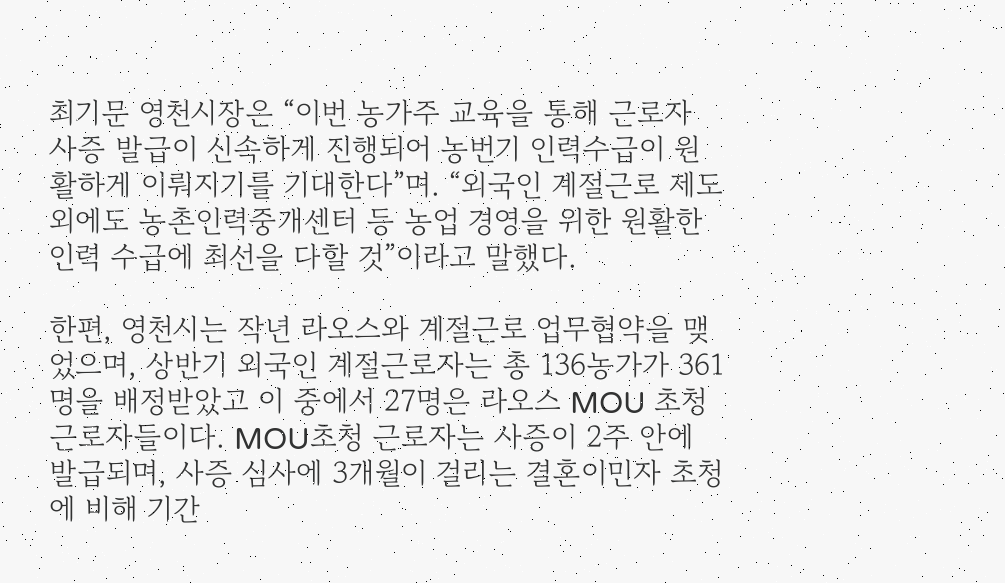최기문 영천시장은 “이번 농가주 교육을 통해 근로자 사증 발급이 신속하게 진행되어 농번기 인력수급이 원활하게 이뤄지기를 기대한다”며. “외국인 계절근로 제도 외에도 농촌인력중개센터 등 농업 경영을 위한 원활한 인력 수급에 최선을 다할 것”이라고 말했다.

한편, 영천시는 작년 라오스와 계절근로 업무협약을 맺었으며, 상반기 외국인 계절근로자는 총 136농가가 361명을 배정받았고 이 중에서 27명은 라오스 MOU 초청 근로자들이다. MOU초청 근로자는 사증이 2주 안에 발급되며, 사증 심사에 3개월이 걸리는 결혼이민자 초청에 비해 기간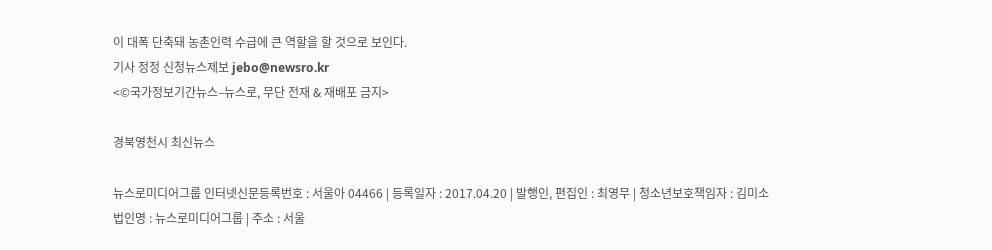이 대폭 단축돼 농촌인력 수급에 큰 역할을 할 것으로 보인다.
기사 정정 신청뉴스제보 jebo@newsro.kr
<©국가정보기간뉴스–뉴스로, 무단 전재 & 재배포 금지>

경북영천시 최신뉴스

뉴스로미디어그룹 인터넷신문등록번호 : 서울아 04466 | 등록일자 : 2017.04.20 | 발행인, 편집인 : 최영무 | 청소년보호책임자 : 김미소
법인명 : 뉴스로미디어그룹 | 주소 : 서울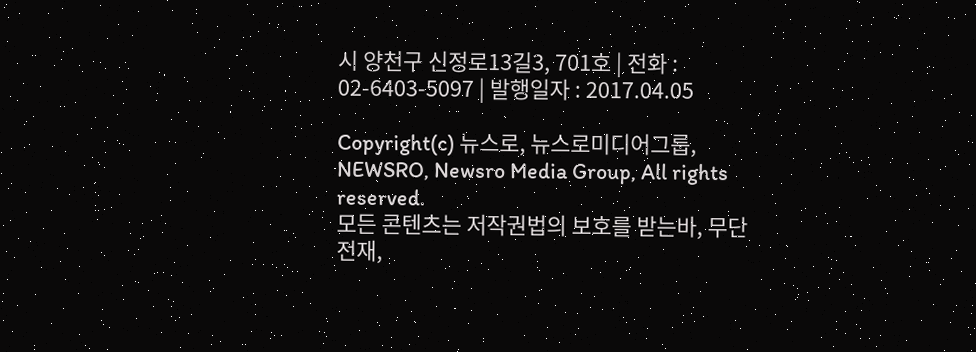시 양천구 신정로13길3, 701호 | 전화 : 02-6403-5097 | 발행일자 : 2017.04.05

Copyright(c) 뉴스로, 뉴스로미디어그룹, NEWSRO, Newsro Media Group, All rights reserved.
모든 콘텐츠는 저작권법의 보호를 받는바, 무단 전재,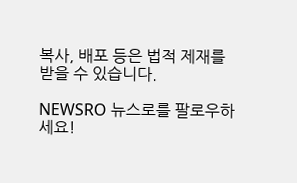복사, 배포 등은 법적 제재를 받을 수 있습니다.

NEWSRO 뉴스로를 팔로우하세요!